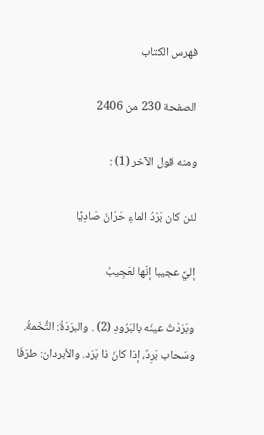فهرس الكتاب

الصفحة 230 من 2406

ومنه قول الآخر (1) :

لئن كان بَرْدُ الماءِ حَرّانَ صَادِيًا

إليَّ عجيبا إنّها لعَجِيبُ

وبَرَدْتُ عينَه بالبَرُودِ (2) . والبرَدَةُ: التُّخَمةُ. وسَحاب بَرِدٌ، إذا كانَ ذا بَرَد. والأبردان: طرَفَا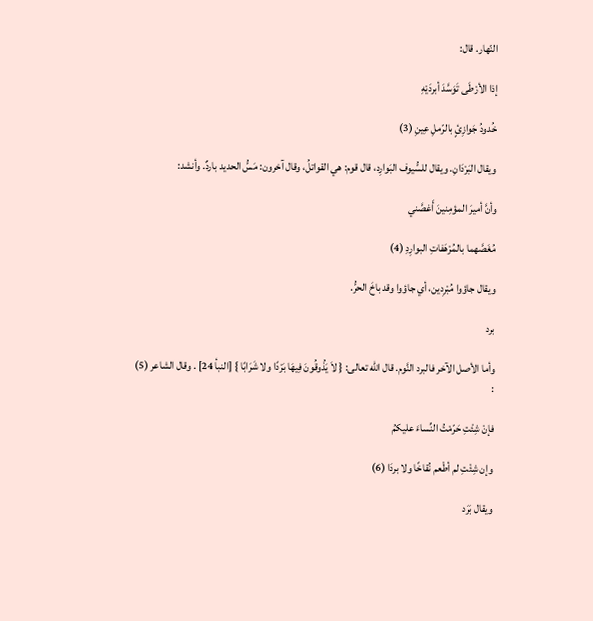النّهار. قال:

إذا الأرْطَى تَوَسَّدَ أبردَيْهِ

خُدودُ جَوازِئٍ بالرّملِ عِينِ (3)

ويقال البَرْدَانِ. ويقال للسُّيوف البَوارِد، قال قوم: هي القواتلُ، وقال آخرون: مَسُّ الحديد باردٌ. وأنشد:

وأنَّ أميرَ المؤمِنينَ أَغصَّني

مُغَصَّهما بالمُرْهَفاتِ البوارِدِ (4)

ويقال جاؤوا مُبْرِدين، أي جاؤوا وقد باخَ الحرُّ.

برد

وأما الأصل الآخر فالبرد النَّوم. قال الله تعالى: { لاَ يَذُوقُونَ فِيهَا بَرْدًا ولا شَرَابًا } [النبأ 24] . وقال الشاعر (5) :

فإنْ شِئْتِ حَرّمْتُ النِّساءَ عليكمُ

وإن شِئْتِ لم أطْعم نُقاخًا ولا بردَا (6)

ويقال بَرَد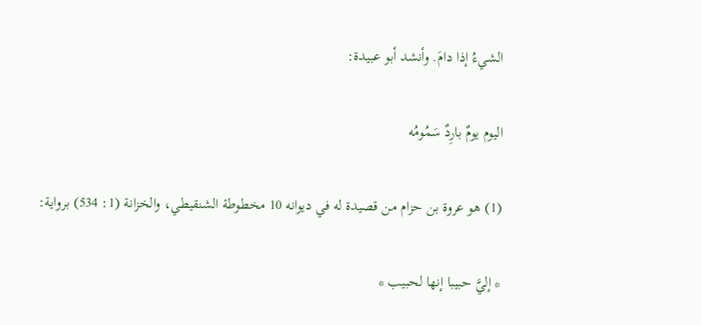الشيءُ إذا دامَ. وأنشد أبو عبيدة:

اليوم يومٌ بارِدٌ سَمُومُه

(1) هو عروة بن حزام من قصيدة له في ديوانه 10 مخطوطة الشنقيطي، والخزانة (1: 534) برواية:

* إليَّ حبيبا إنها لحبيب *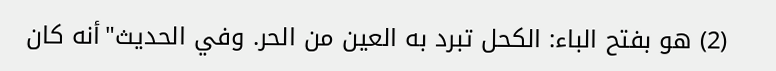(2) هو بفتح الباء: الكحل تبرد به العين من الحر. وفي الحديث"أنه كان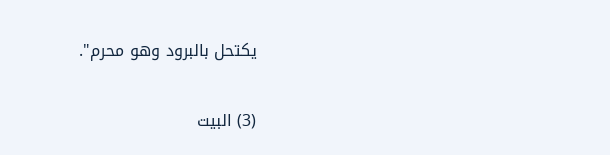يكتحل بالبرود وهو محرم".

(3) البيت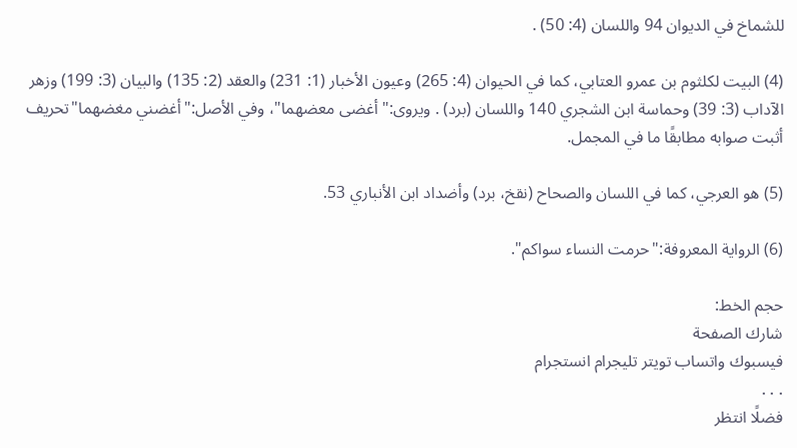للشماخ في الديوان 94 واللسان (4: 50) .

(4) البيت لكلثوم بن عمرو العتابي، كما في الحيوان (4: 265) وعيون الأخبار (1: 231) والعقد (2: 135) والبيان (3: 199) وزهر الآداب (3: 39) وحماسة ابن الشجري 140 واللسان (برد) . ويروى:"أغضى معضهما"، وفي الأصل:"أغضني مغضهما"تحريف أثبت صوابه مطابقًا ما في المجمل.

(5) هو العرجي، كما في اللسان والصحاح (نقخ، برد) وأضداد ابن الأنباري 53.

(6) الرواية المعروفة:"حرمت النساء سواكم".

حجم الخط:
شارك الصفحة
فيسبوك واتساب تويتر تليجرام انستجرام
. . .
فضلًا انتظر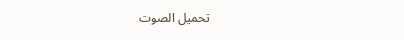تحميل الصوت